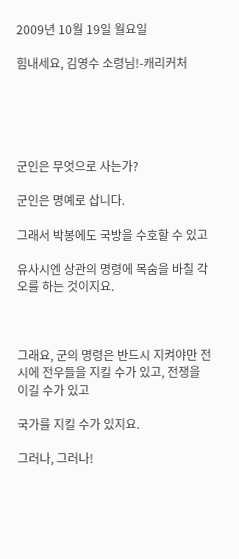2009년 10월 19일 월요일

힘내세요, 김영수 소령님!-캐리커처





군인은 무엇으로 사는가?

군인은 명예로 삽니다.

그래서 박봉에도 국방을 수호할 수 있고

유사시엔 상관의 명령에 목숨을 바칠 각오를 하는 것이지요.



그래요, 군의 명령은 반드시 지켜야만 전시에 전우들을 지킬 수가 있고, 전쟁을 이길 수가 있고

국가를 지킬 수가 있지요.

그러나, 그러나!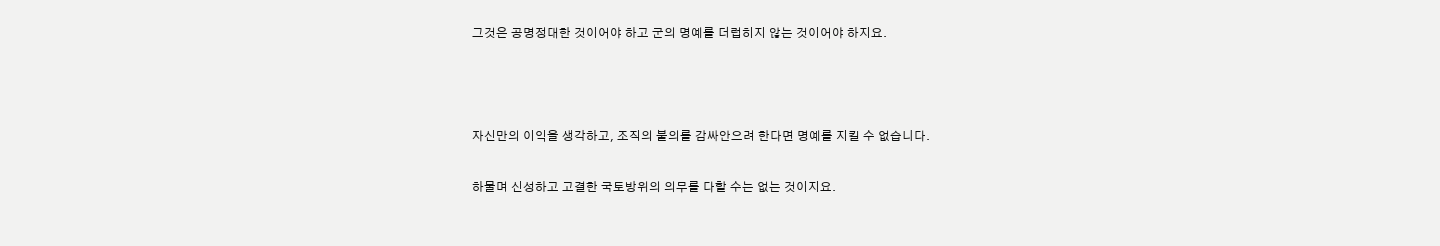그것은 공명정대한 것이어야 하고 군의 명예를 더럽히지 않는 것이어야 하지요.



자신만의 이익을 생각하고, 조직의 불의를 감싸안으려 한다면 명예를 지킬 수 없습니다.

하물며 신성하고 고결한 국토방위의 의무를 다할 수는 없는 것이지요.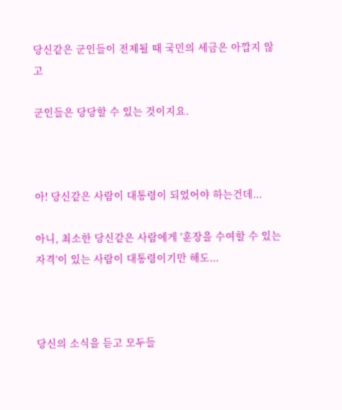당신같은 군인들이 전제될 때 국민의 세금은 아깝지 않고

군인들은 당당할 수 있는 것이지요.



아! 당신같은 사람이 대통령이 되었어야 하는건데...

아니, 최소한 당신같은 사람에게 '훈장을 수여할 수 있는 자격'이 있는 사람이 대통령이기만 해도...



당신의 소식을 듣고 모두들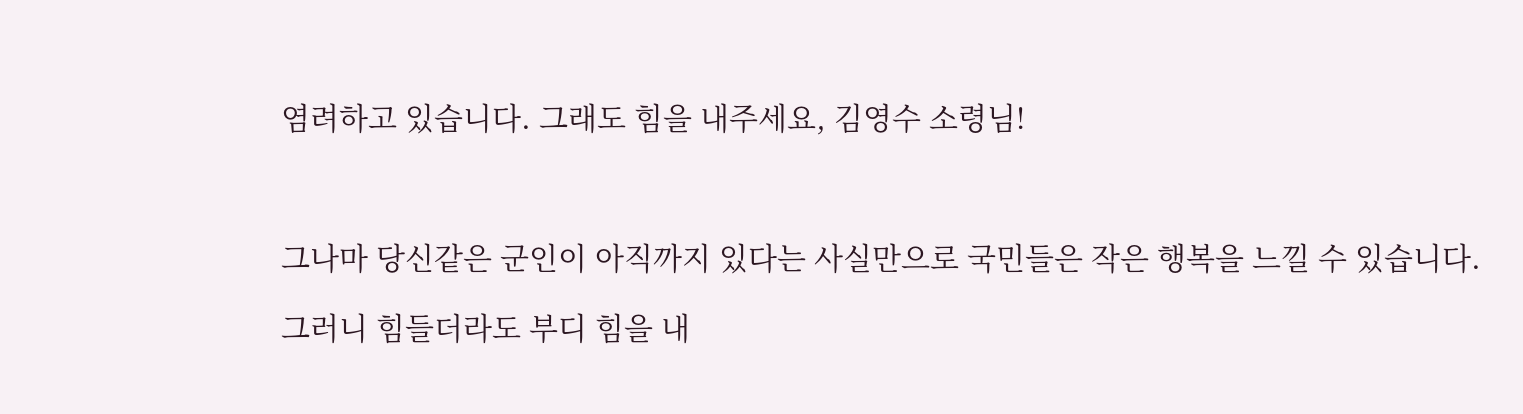염려하고 있습니다. 그래도 힘을 내주세요, 김영수 소령님!



그나마 당신같은 군인이 아직까지 있다는 사실만으로 국민들은 작은 행복을 느낄 수 있습니다.

그러니 힘들더라도 부디 힘을 내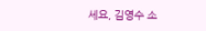세요, 김영수 소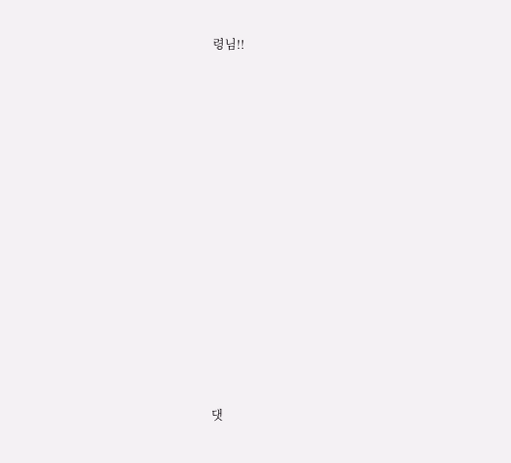령님!!















댓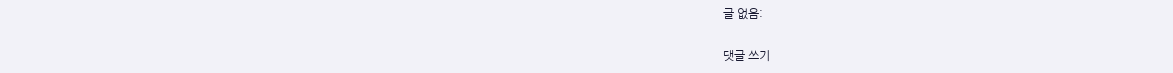글 없음:

댓글 쓰기